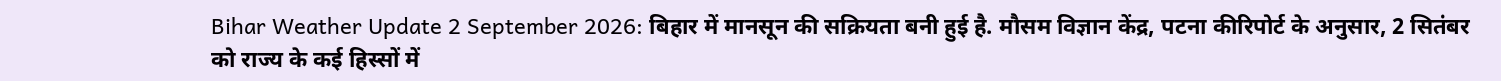Bihar Weather Update 2 September 2026: बिहार में मानसून की सक्रियता बनी हुई है. मौसम विज्ञान केंद्र, पटना कीरिपोर्ट के अनुसार, 2 सितंबर को राज्य के कई हिस्सों में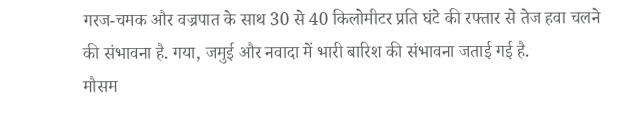गरज-चमक और वज्रपात के साथ 30 से 40 किलोमीटर प्रति घंटे की रफ्तार से तेज हवा चलने की संभावना है. गया, जमुई और नवादा में भारी बारिश की संभावना जताई गई है.
मौसम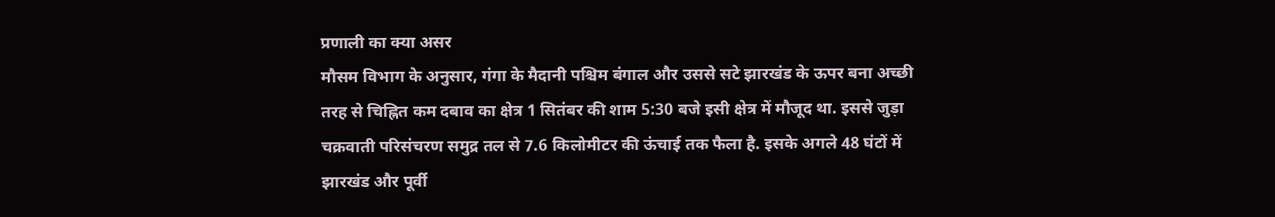प्रणाली का क्या असर
मौसम विभाग के अनुसार, गंगा के मैदानी पश्चिम बंगाल और उससे सटे झारखंड के ऊपर बना अच्छी तरह से चिह्नित कम दबाव का क्षेत्र 1 सितंबर की शाम 5:30 बजे इसी क्षेत्र में मौजूद था. इससे जुड़ा चक्रवाती परिसंचरण समुद्र तल से 7.6 किलोमीटर की ऊंचाई तक फैला है. इसके अगले 48 घंटों में झारखंड और पूर्वी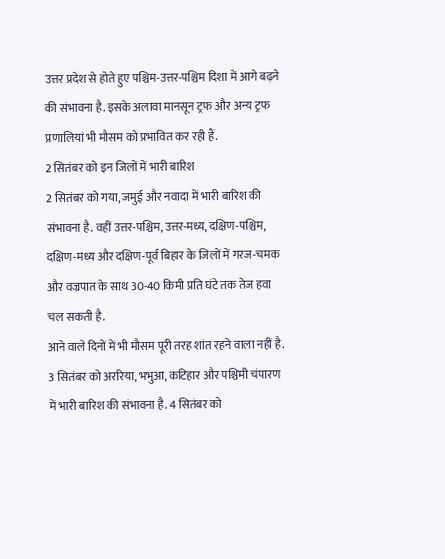उत्तर प्रदेश से होते हुए पश्चिम-उत्तर-पश्चिम दिशा में आगे बढ़ने की संभावना है. इसके अलावा मानसून ट्रफ और अन्य ट्रफ प्रणालियां भी मौसम को प्रभावित कर रही हैं.
2 सितंबर को इन जिलों में भारी बारिश
2 सितंबर को गया, जमुई और नवादा में भारी बारिश की संभावना है. वहीं उत्तर-पश्चिम, उत्तर-मध्य, दक्षिण-पश्चिम, दक्षिण-मध्य और दक्षिण-पूर्व बिहार के जिलों में गरज-चमक और वज्रपात के साथ 30-40 किमी प्रति घंटे तक तेज हवा चल सकती है.
आने वाले दिनों में भी मौसम पूरी तरह शांत रहने वाला नहीं है. 3 सितंबर को अररिया, भभुआ, कटिहार और पश्चिमी चंपारण में भारी बारिश की संभावना है. 4 सितंबर को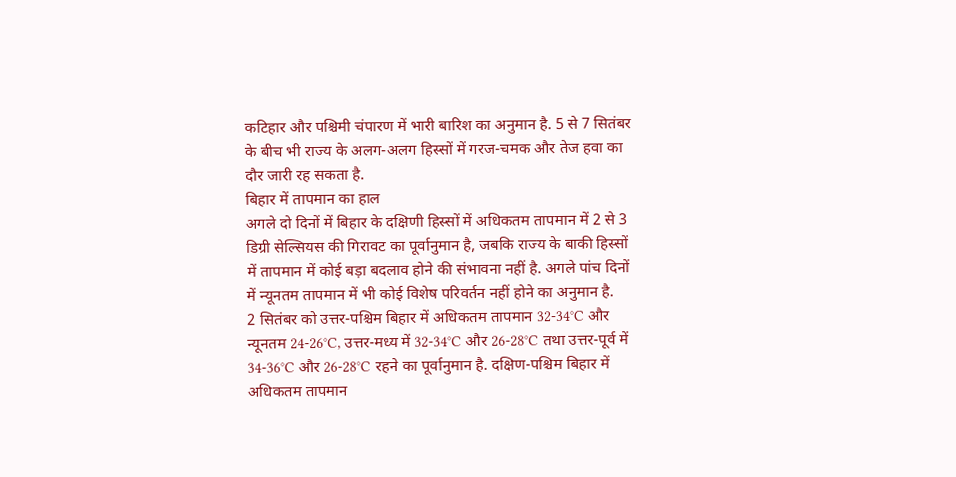कटिहार और पश्चिमी चंपारण में भारी बारिश का अनुमान है. 5 से 7 सितंबर के बीच भी राज्य के अलग-अलग हिस्सों में गरज-चमक और तेज हवा का दौर जारी रह सकता है.
बिहार में तापमान का हाल
अगले दो दिनों में बिहार के दक्षिणी हिस्सों में अधिकतम तापमान में 2 से 3 डिग्री सेल्सियस की गिरावट का पूर्वानुमान है, जबकि राज्य के बाकी हिस्सों में तापमान में कोई बड़ा बदलाव होने की संभावना नहीं है. अगले पांच दिनों में न्यूनतम तापमान में भी कोई विशेष परिवर्तन नहीं होने का अनुमान है.
2 सितंबर को उत्तर-पश्चिम बिहार में अधिकतम तापमान 32-34°C और न्यूनतम 24-26°C, उत्तर-मध्य में 32-34°C और 26-28°C तथा उत्तर-पूर्व में 34-36°C और 26-28°C रहने का पूर्वानुमान है. दक्षिण-पश्चिम बिहार में अधिकतम तापमान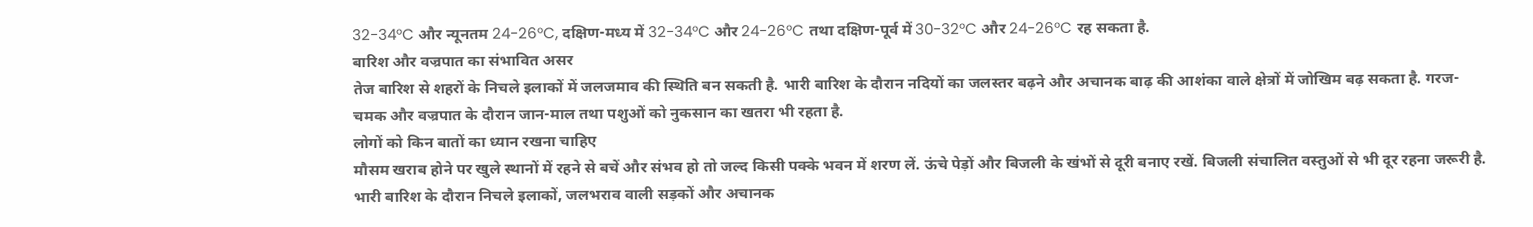32-34°C और न्यूनतम 24-26°C, दक्षिण-मध्य में 32-34°C और 24-26°C तथा दक्षिण-पूर्व में 30-32°C और 24-26°C रह सकता है.
बारिश और वज्रपात का संभावित असर
तेज बारिश से शहरों के निचले इलाकों में जलजमाव की स्थिति बन सकती है. भारी बारिश के दौरान नदियों का जलस्तर बढ़ने और अचानक बाढ़ की आशंका वाले क्षेत्रों में जोखिम बढ़ सकता है. गरज-चमक और वज्रपात के दौरान जान-माल तथा पशुओं को नुकसान का खतरा भी रहता है.
लोगों को किन बातों का ध्यान रखना चाहिए
मौसम खराब होने पर खुले स्थानों में रहने से बचें और संभव हो तो जल्द किसी पक्के भवन में शरण लें. ऊंचे पेड़ों और बिजली के खंभों से दूरी बनाए रखें. बिजली संचालित वस्तुओं से भी दूर रहना जरूरी है. भारी बारिश के दौरान निचले इलाकों, जलभराव वाली सड़कों और अचानक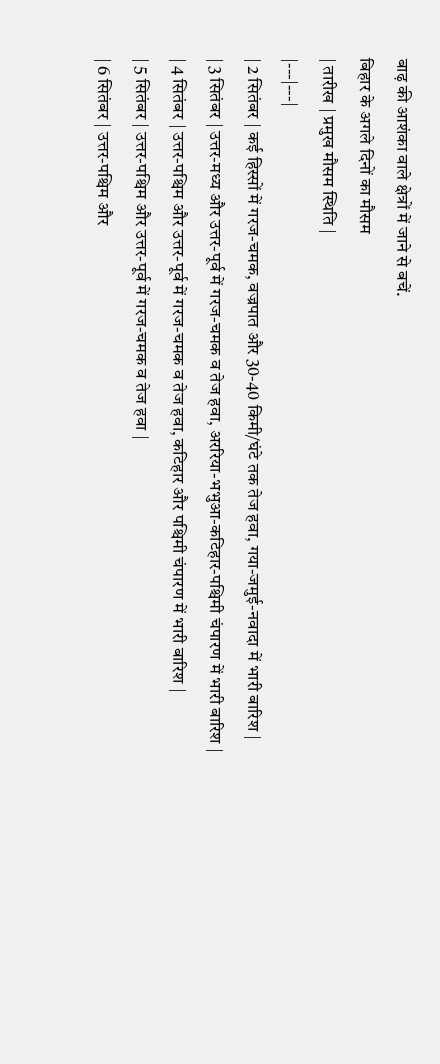बाढ़ की आशंका वाले क्षेत्रों में जाने से बचें.
बिहार के अगले दिनों का मौसम
| तारीख | प्रमुख मौसम स्थिति |
|---|---|
| 2 सितंबर | कई हिस्सों में गरज-चमक, वज्रपात और 30-40 किमी/घंटे तक तेज हवा, गया-जमुई-नवादा में भारी बारिश |
| 3 सितंबर | उत्तर-मध्य और उत्तर-पूर्व में गरज-चमक व तेज हवा, अररिया-भभुआ-कटिहार-पश्चिमी चंपारण में भारी बारिश |
| 4 सितंबर | उत्तर-पश्चिम और उत्तर-पूर्व में गरज-चमक व तेज हवा, कटिहार और पश्चिमी चंपारण में भारी बारिश |
| 5 सितंबर | उत्तर-पश्चिम और उत्तर-पूर्व में गरज-चमक व तेज हवा |
| 6 सितंबर | उत्तर-पश्चिम और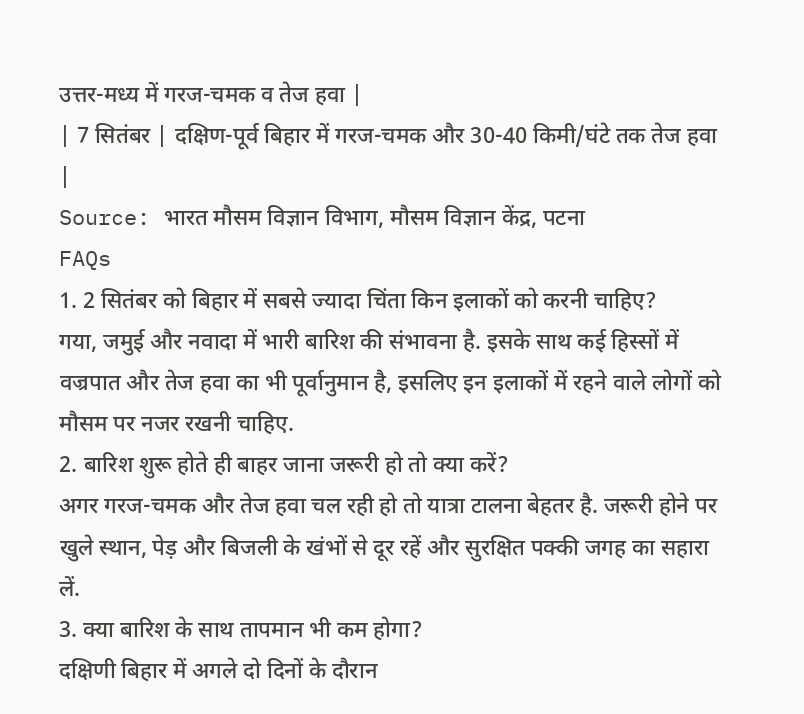उत्तर-मध्य में गरज-चमक व तेज हवा |
| 7 सितंबर | दक्षिण-पूर्व बिहार में गरज-चमक और 30-40 किमी/घंटे तक तेज हवा |
Source: भारत मौसम विज्ञान विभाग, मौसम विज्ञान केंद्र, पटना
FAQs
1. 2 सितंबर को बिहार में सबसे ज्यादा चिंता किन इलाकों को करनी चाहिए?
गया, जमुई और नवादा में भारी बारिश की संभावना है. इसके साथ कई हिस्सों में वज्रपात और तेज हवा का भी पूर्वानुमान है, इसलिए इन इलाकों में रहने वाले लोगों को मौसम पर नजर रखनी चाहिए.
2. बारिश शुरू होते ही बाहर जाना जरूरी हो तो क्या करें?
अगर गरज-चमक और तेज हवा चल रही हो तो यात्रा टालना बेहतर है. जरूरी होने पर खुले स्थान, पेड़ और बिजली के खंभों से दूर रहें और सुरक्षित पक्की जगह का सहारा लें.
3. क्या बारिश के साथ तापमान भी कम होगा?
दक्षिणी बिहार में अगले दो दिनों के दौरान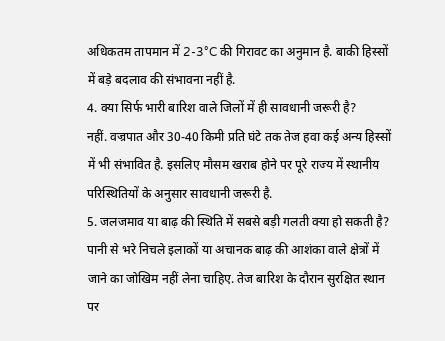अधिकतम तापमान में 2-3°C की गिरावट का अनुमान है. बाकी हिस्सों में बड़े बदलाव की संभावना नहीं है.
4. क्या सिर्फ भारी बारिश वाले जिलों में ही सावधानी जरूरी है?
नहीं. वज्रपात और 30-40 किमी प्रति घंटे तक तेज हवा कई अन्य हिस्सों में भी संभावित है. इसलिए मौसम खराब होने पर पूरे राज्य में स्थानीय परिस्थितियों के अनुसार सावधानी जरूरी है.
5. जलजमाव या बाढ़ की स्थिति में सबसे बड़ी गलती क्या हो सकती है?
पानी से भरे निचले इलाकों या अचानक बाढ़ की आशंका वाले क्षेत्रों में जाने का जोखिम नहीं लेना चाहिए. तेज बारिश के दौरान सुरक्षित स्थान पर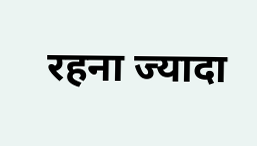रहना ज्यादा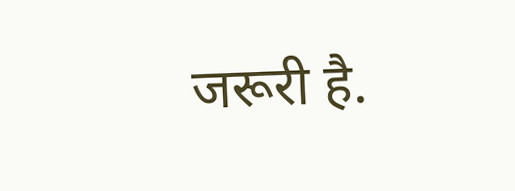जरूरी है.